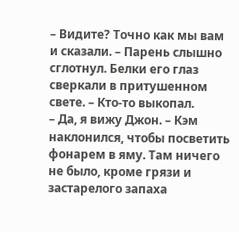– Видите? Точно как мы вам и сказали. – Парень слышно сглотнул. Белки его глаз сверкали в притушенном свете. – Кто-то выкопал.
– Да, я вижу Джон. – Кэм наклонился, чтобы посветить фонарем в яму. Там ничего не было, кроме грязи и застарелого запаха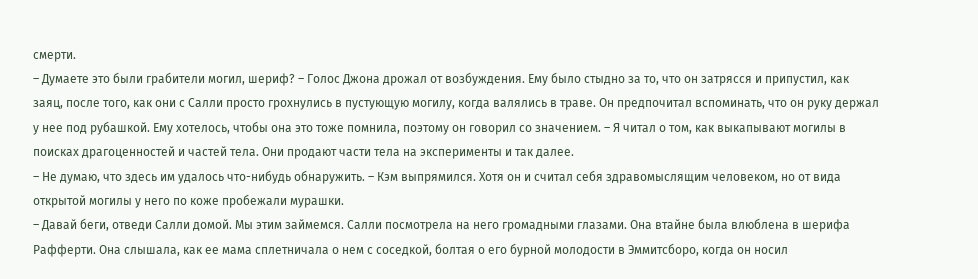смерти.
– Думаете это были грабители могил, шериф? – Голос Джона дрожал от возбуждения. Ему было стыдно за то, что он затрясся и припустил, как заяц, после того, как они с Салли просто грохнулись в пустующую могилу, когда валялись в траве. Он предпочитал вспоминать, что он руку держал у нее под рубашкой. Ему хотелось, чтобы она это тоже помнила, поэтому он говорил со значением. – Я читал о том, как выкапывают могилы в поисках драгоценностей и частей тела. Они продают части тела на эксперименты и так далее.
– Не думаю, что здесь им удалось что-нибудь обнаружить. – Кэм выпрямился. Хотя он и считал себя здравомыслящим человеком, но от вида открытой могилы у него по коже пробежали мурашки.
– Давай беги, отведи Салли домой. Мы этим займемся. Салли посмотрела на него громадными глазами. Она втайне была влюблена в шерифа Рафферти. Она слышала, как ее мама сплетничала о нем с соседкой, болтая о его бурной молодости в Эммитсборо, когда он носил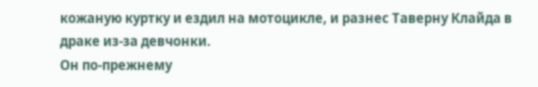кожаную куртку и ездил на мотоцикле, и разнес Таверну Клайда в драке из-за девчонки.
Он по-прежнему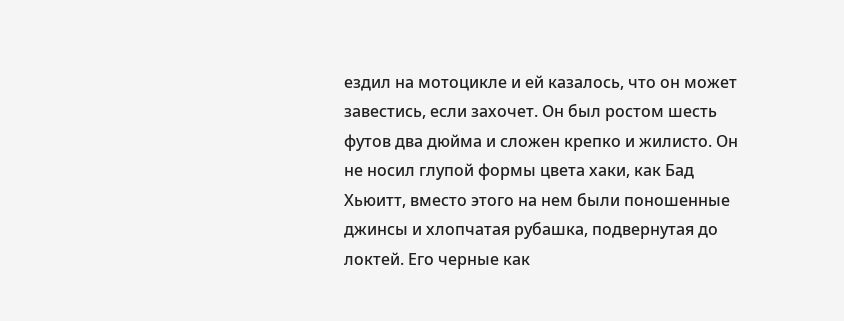ездил на мотоцикле и ей казалось, что он может завестись, если захочет. Он был ростом шесть футов два дюйма и сложен крепко и жилисто. Он не носил глупой формы цвета хаки, как Бад Хьюитт, вместо этого на нем были поношенные джинсы и хлопчатая рубашка, подвернутая до локтей. Его черные как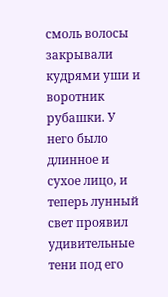смоль волосы закрывали кудрями уши и воротник рубашки. У него было длинное и сухое лицо, и теперь лунный свет проявил удивительные тени под его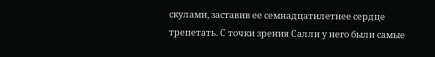скулами, заставив ее семнадцатилетнее сердце трепетать. С точки зрения Салли у него были самые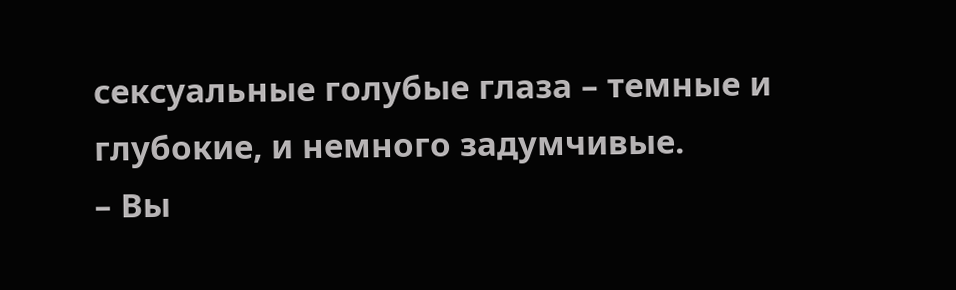сексуальные голубые глаза – темные и глубокие, и немного задумчивые.
– Вы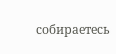собираетесь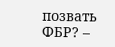позвать ФБР? –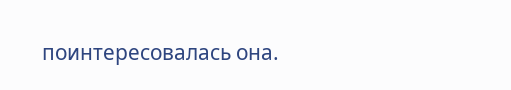поинтересовалась она.